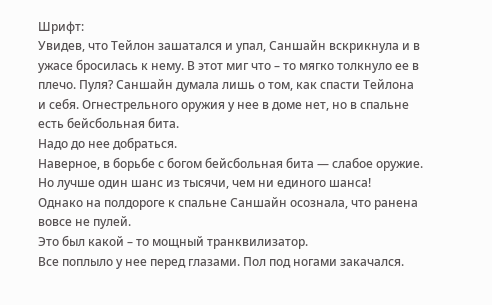Шрифт:
Увидев, что Тейлон зашатался и упал, Саншайн вскрикнула и в ужасе бросилась к нему. В этот миг что – то мягко толкнуло ее в плечо. Пуля? Саншайн думала лишь о том, как спасти Тейлона и себя. Огнестрельного оружия у нее в доме нет, но в спальне есть бейсбольная бита.
Надо до нее добраться.
Наверное, в борьбе с богом бейсбольная бита — слабое оружие. Но лучше один шанс из тысячи, чем ни единого шанса!
Однако на полдороге к спальне Саншайн осознала, что ранена вовсе не пулей.
Это был какой – то мощный транквилизатор.
Все поплыло у нее перед глазами. Пол под ногами закачался.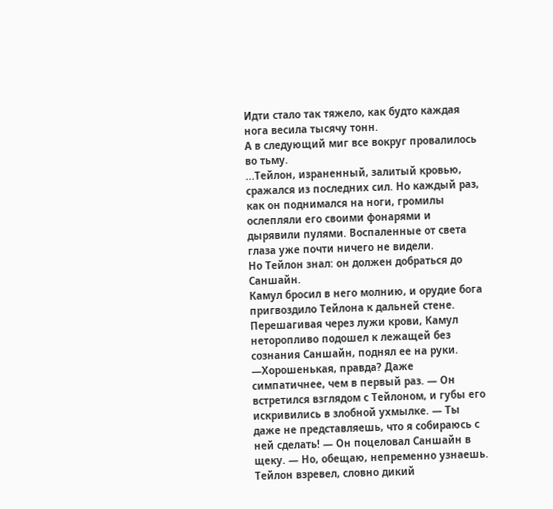Идти стало так тяжело, как будто каждая нога весила тысячу тонн.
А в следующий миг все вокруг провалилось во тьму.
...Тейлон, израненный, залитый кровью, сражался из последних сил. Но каждый раз, как он поднимался на ноги, громилы ослепляли его своими фонарями и дырявили пулями. Воспаленные от света глаза уже почти ничего не видели.
Но Тейлон знал: он должен добраться до Саншайн.
Камул бросил в него молнию, и орудие бога пригвоздило Тейлона к дальней стене.
Перешагивая через лужи крови, Камул неторопливо подошел к лежащей без сознания Саншайн, поднял ее на руки.
—Хорошенькая, правда? Даже симпатичнее, чем в первый раз. — Он встретился взглядом с Тейлоном, и губы его искривились в злобной ухмылке. — Ты даже не представляешь, что я собираюсь с ней сделать! — Он поцеловал Саншайн в щеку. — Но, обещаю, непременно узнаешь.
Тейлон взревел, словно дикий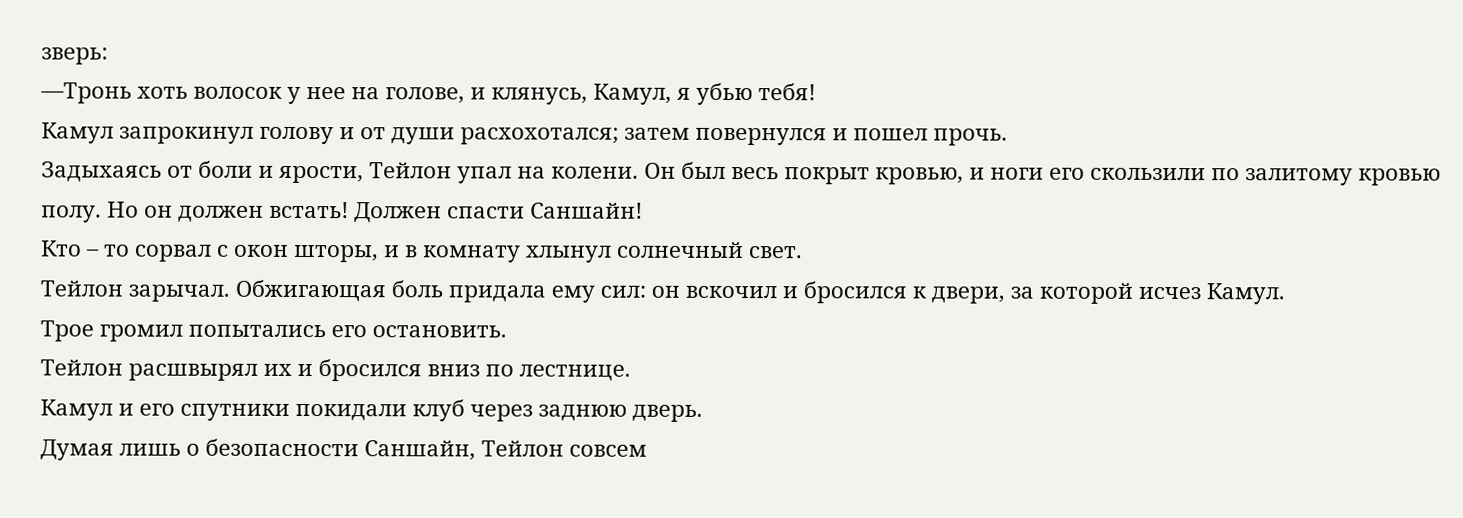зверь:
—Тронь хоть волосок у нее на голове, и клянусь, Камул, я убью тебя!
Камул запрокинул голову и от души расхохотался; затем повернулся и пошел прочь.
Задыхаясь от боли и ярости, Тейлон упал на колени. Он был весь покрыт кровью, и ноги его скользили по залитому кровью полу. Но он должен встать! Должен спасти Саншайн!
Кто – то сорвал с окон шторы, и в комнату хлынул солнечный свет.
Тейлон зарычал. Обжигающая боль придала ему сил: он вскочил и бросился к двери, за которой исчез Камул.
Трое громил попытались его остановить.
Тейлон расшвырял их и бросился вниз по лестнице.
Камул и его спутники покидали клуб через заднюю дверь.
Думая лишь о безопасности Саншайн, Тейлон совсем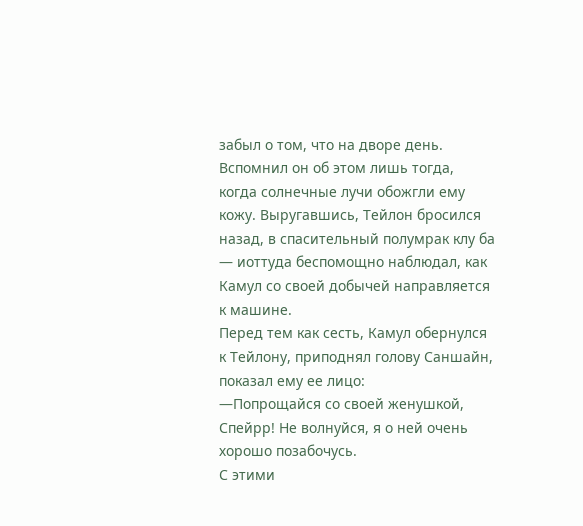забыл о том, что на дворе день. Вспомнил он об этом лишь тогда, когда солнечные лучи обожгли ему кожу. Выругавшись, Тейлон бросился назад, в спасительный полумрак клу ба — иоттуда беспомощно наблюдал, как Камул со своей добычей направляется к машине.
Перед тем как сесть, Камул обернулся к Тейлону, приподнял голову Саншайн, показал ему ее лицо:
—Попрощайся со своей женушкой, Спейрр! Не волнуйся, я о ней очень хорошо позабочусь.
С этими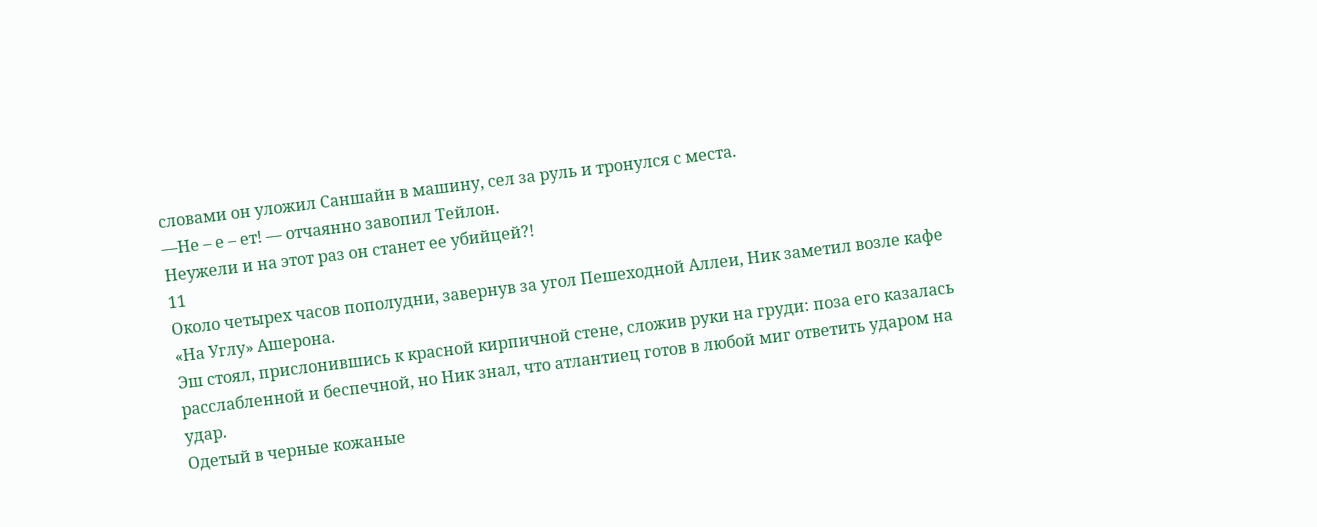словами он уложил Саншайн в машину, сел за руль и тронулся с места.
—Не – е – ет! — отчаянно завопил Тейлон.
Неужели и на этот раз он станет ее убийцей?!
11
Около четырех часов пополудни, завернув за угол Пешеходной Аллеи, Ник заметил возле кафе «На Углу» Ашерона.
Эш стоял, прислонившись к красной кирпичной стене, сложив руки на груди: поза его казалась расслабленной и беспечной, но Ник знал, что атлантиец готов в любой миг ответить ударом на удар.
Одетый в черные кожаные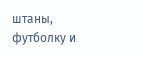штаны, футболку и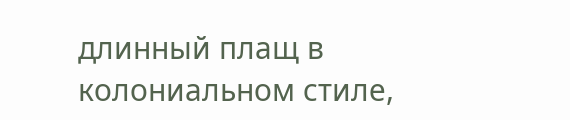длинный плащ в колониальном стиле,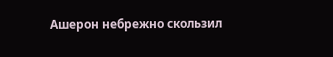Ашерон небрежно скользил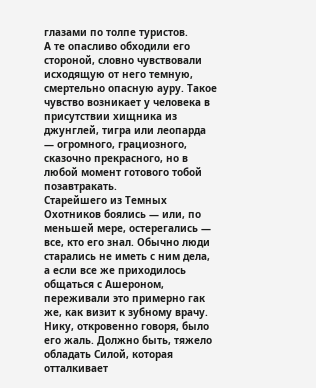глазами по толпе туристов.
А те опасливо обходили его стороной, словно чувствовали исходящую от него темную, смертельно опасную ауру. Такое чувство возникает у человека в присутствии хищника из джунглей, тигра или леопарда — огромного, грациозного, сказочно прекрасного, но в любой момент готового тобой позавтракать.
Старейшего из Темных Охотников боялись — или, по меньшей мере, остерегались — все, кто его знал. Обычно люди старались не иметь с ним дела, а если все же приходилось общаться с Ашероном, переживали это примерно гак же, как визит к зубному врачу.
Нику, откровенно говоря, было его жаль. Должно быть, тяжело обладать Силой, которая отталкивает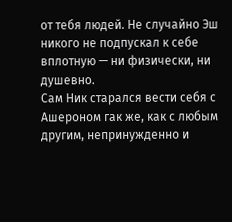от тебя людей. Не случайно Эш никого не подпускал к себе вплотную — ни физически, ни душевно.
Сам Ник старался вести себя с Ашероном гак же, как с любым другим, непринужденно и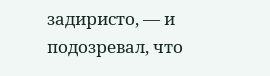задиристо, — и подозревал, что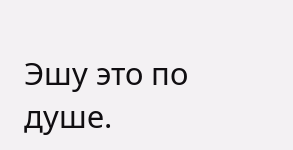Эшу это по душе.